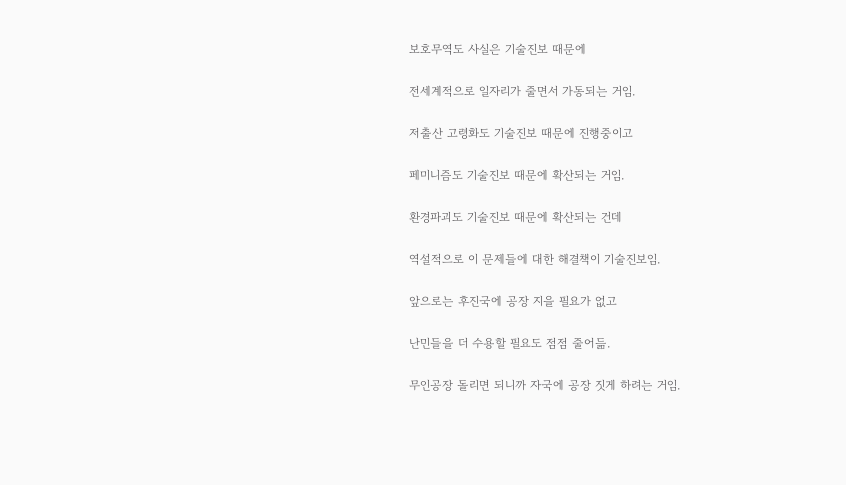보호무역도 사실은 기술진보 때문에

전세계적으로 일자리가 줄면서 가동되는 거임.

저출산 고령화도 기술진보 때문에 진행중이고

페미니즘도 기술진보 때문에 확산되는 거임.

환경파괴도 기술진보 때문에 확산되는 건데

역설적으로 이 문제들에 대한 해결책이 기술진보임.

앞으로는 후진국에 공장 지을 필요가 없고

난민들을 더 수용할 필요도 점점 줄어듦.

무인공장 돌리면 되니까 자국에 공장 짓게 하려는 거임.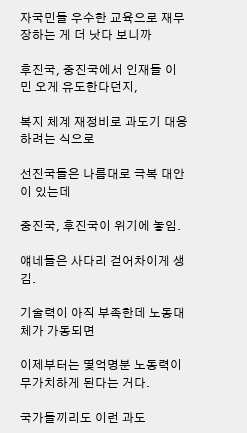자국민들 우수한 교육으로 재무장하는 게 더 낫다 보니까

후진국, 중진국에서 인재들 이민 오게 유도한다던지,

복지 체계 재정비로 과도기 대응하려는 식으로

선진국들은 나름대로 극복 대안이 있는데

중진국, 후진국이 위기에 놓임.

얘네들은 사다리 걷어차이게 생김.

기술력이 아직 부족한데 노동대체가 가동되면

이제부터는 몇억명분 노동력이 무가치하게 된다는 거다.

국가들끼리도 이런 과도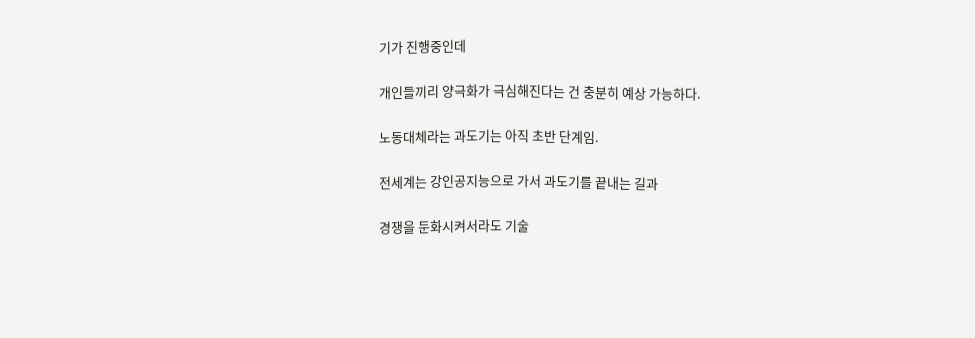기가 진행중인데

개인들끼리 양극화가 극심해진다는 건 충분히 예상 가능하다.

노동대체라는 과도기는 아직 초반 단계임.

전세계는 강인공지능으로 가서 과도기를 끝내는 길과

경쟁을 둔화시켜서라도 기술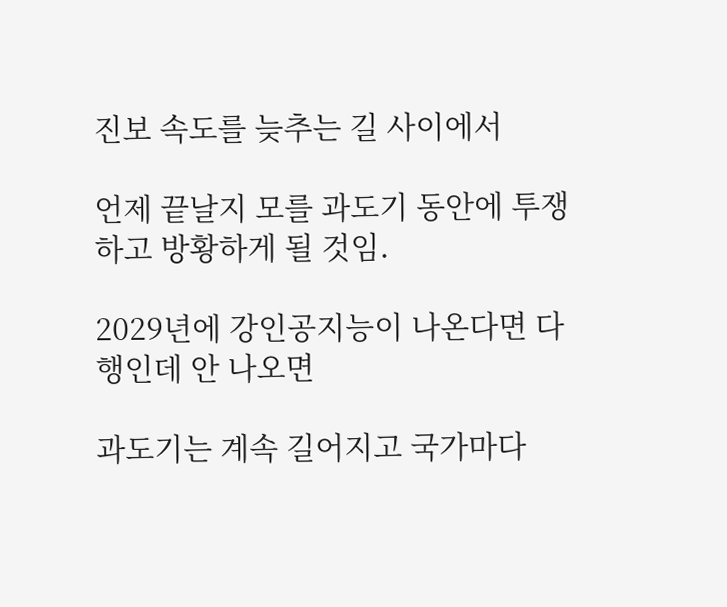진보 속도를 늦추는 길 사이에서

언제 끝날지 모를 과도기 동안에 투쟁하고 방황하게 될 것임.

2029년에 강인공지능이 나온다면 다행인데 안 나오면

과도기는 계속 길어지고 국가마다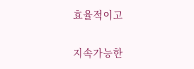효율적이고

지속가능한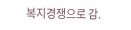복지경쟁으로 감.